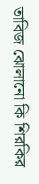তাবিজ ঝোলানো কি শিরকির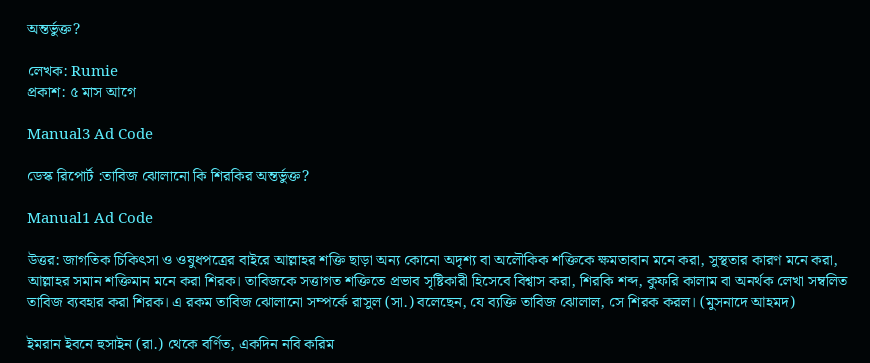অন্তর্ভুক্ত?

লেখক: Rumie
প্রকাশ: ৫ মাস আগে

Manual3 Ad Code

ডেস্ক রিপোর্ট :তাবিজ ঝোলানো কি শিরকির অন্তর্ভুক্ত?

Manual1 Ad Code

উত্তর: জাগতিক চিকিৎসা ও ওষুধপত্রের বাইরে আল্লাহর শক্তি ছাড়া অন্য কোনো অদৃশ্য বা অলৌকিক শক্তিকে ক্ষমতাবান মনে করা, সুস্থতার কারণ মনে করা, আল্লাহর সমান শক্তিমান মনে করা শিরক। তাবিজকে সত্তাগত শক্তিতে প্রভাব সৃষ্টিকারী হিসেবে বিশ্বাস করা, শিরকি শব্দ, কুফরি কালাম বা অনর্থক লেখা সম্বলিত তাবিজ ব্যবহার করা শিরক। এ রকম তাবিজ ঝোলানো সম্পর্কে রাসুল (সা.) বলেছেন, যে ব্যক্তি তাবিজ ঝোলাল, সে শিরক করল। (মুসনাদে আহমদ)

ইমরান ইবনে হুসাইন (রা.) থেকে বর্ণিত, একদিন নবি করিম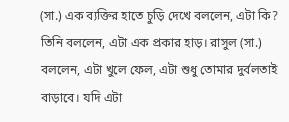(সা.) এক ব্যক্তির হাতে চুড়ি দেখে বললেন, এটা কি? তিনি বললেন, এটা এক প্রকার হাড়। রাসুল (সা.) বললেন, এটা খুলে ফেল, এটা শুধু তোমার দুর্বলতাই বাড়াবে। যদি এটা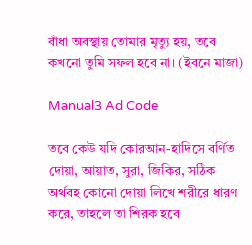বাঁধা অবস্থায় তোমার মৃত্যু হয়, তবে কখনো তুমি সফল হবে না। (ইবনে মাজা)

Manual3 Ad Code

তবে কেউ যদি কোরআন-হাদিসে বর্ণিত দোয়া, আয়াত, সুরা, জিকির, সঠিক অর্থবহ কোনো দোয়া লিখে শরীরে ধারণ করে, তাহলে তা শিরক হবে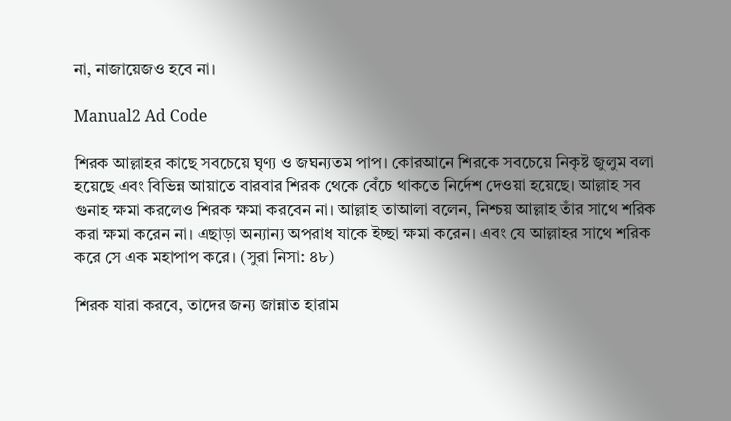না, নাজায়েজও হবে না।

Manual2 Ad Code

শিরক আল্লাহর কাছে সবচেয়ে ঘৃণ্য ও জঘন্যতম পাপ। কোরআনে শিরকে সবচেয়ে নিকৃষ্ট জুলুম বলা হয়েছে এবং বিভিন্ন আয়াতে বারবার শিরক থেকে বেঁচে থাকতে নির্দেশ দেওয়া হয়েছে। আল্লাহ সব গুনাহ ক্ষমা করলেও শিরক ক্ষমা করবেন না। আল্লাহ তাআলা বলেন, নিশ্চয় আল্লাহ তাঁর সাথে শরিক করা ক্ষমা করেন না। এছাড়া অন্যান্য অপরাধ যাকে ইচ্ছা ক্ষমা করেন। এবং যে আল্লাহর সাথে শরিক করে সে এক মহাপাপ করে। (সুরা নিসা: ৪৮)

শিরক যারা করবে, তাদের জন্য জান্নাত হারাম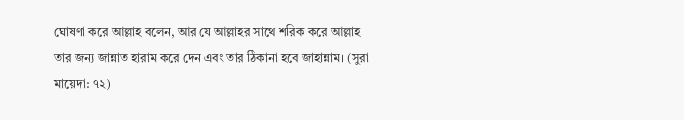ঘোষণা করে আল্লাহ বলেন, আর যে আল্লাহর সাথে শরিক করে আল্লাহ তার জন্য জান্নাত হারাম করে দেন এবং তার ঠিকানা হবে জাহান্নাম। (সুরা মায়েদা: ৭২)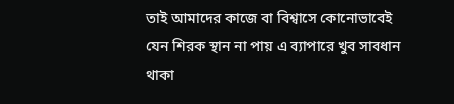তাই আমাদের কাজে বা বিশ্বাসে কোনোভাবেই যেন শিরক স্থান না পায় এ ব্যাপারে খুব সাবধান থাকা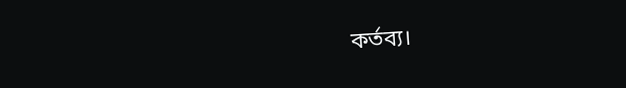কর্তব্য।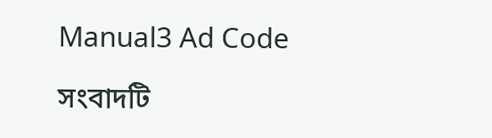Manual3 Ad Code

সংবাদটি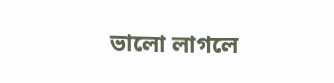ভালো লাগলে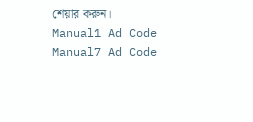শেয়ার করুন।
Manual1 Ad Code
Manual7 Ad Code